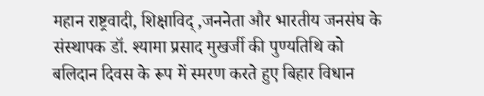महान राष्ट्रवादी, शिक्षाविद् ,जननेता और भारतीय जनसंघ के संस्थापक डॉ. श्यामा प्रसाद मुखर्जी की पुण्यतिथि को बलिदान दिवस के रूप में स्मरण करते हुए बिहार विधान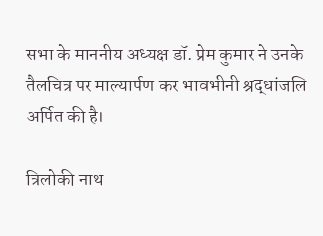सभा के माननीय अध्यक्ष डॉ. प्रेम कुमार ने उनके तैलचित्र पर माल्यार्पण कर भावभीनी श्रद्धांजलि अर्पित की है।

त्रिलोकी नाथ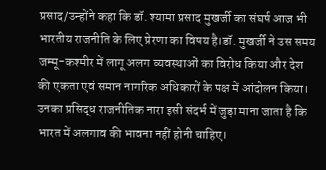प्रसाद/उन्होंने कहा कि डॉ. श्यामा प्रसाद मुखर्जी का संघर्ष आज भी भारतीय राजनीति के लिए प्रेरणा का विषय है।डॉ. मुखर्जी ने उस समय जम्मू-कश्मीर में लागू अलग व्यवस्थाओं का विरोध किया और देश की एकता एवं समान नागरिक अधिकारों के पक्ष में आंदोलन किया। उनका प्रसिद्ध राजनीतिक नारा इसी संदर्भ में जुड़ा माना जाता है कि भारत में अलगाव की भावना नहीं होनी चाहिए।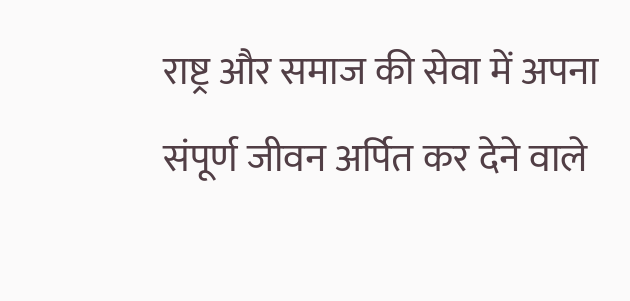राष्ट्र और समाज की सेवा में अपना संपूर्ण जीवन अर्पित कर देने वाले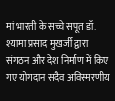मां भारती के सच्चे सपूत डॉ. श्यामा प्रसाद मुखर्जी द्वारा संगठन और देश निर्माण में किए गए योगदान सदैव अविस्मरणीय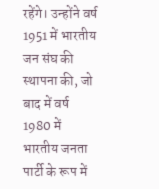रहेंगे। उन्होंने वर्ष 1951 में भारतीय जन संघ की स्थापना की, जो बाद में वर्ष 1980 में भारतीय जनता पार्टी के रूप में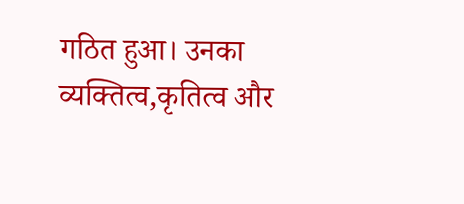गठित हुआ। उनका व्यक्तित्व,कृतित्व और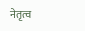नेतृत्व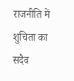राजनीति में शुचिता का सदैव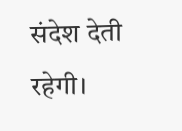संदेश देती रहेगी।